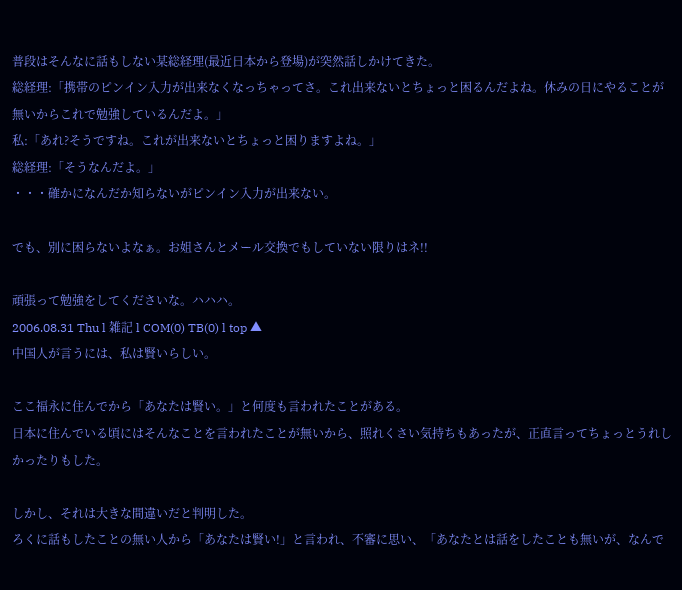普段はそんなに話もしない某総経理(最近日本から登場)が突然話しかけてきた。
総経理:「携帯のピンイン入力が出来なくなっちゃってさ。これ出来ないとちょっと困るんだよね。休みの日にやることが無いからこれで勉強しているんだよ。」
私:「あれ?そうですね。これが出来ないとちょっと困りますよね。」
総経理:「そうなんだよ。」
・・・確かになんだか知らないがピンイン入力が出来ない。

でも、別に困らないよなぁ。お姐さんとメール交換でもしていない限りはネ!!

頑張って勉強をしてくださいな。ハハハ。
2006.08.31 Thu l 雑記 l COM(0) TB(0) l top ▲
中国人が言うには、私は賢いらしい。

ここ福永に住んでから「あなたは賢い。」と何度も言われたことがある。
日本に住んでいる頃にはそんなことを言われたことが無いから、照れくさい気持ちもあったが、正直言ってちょっとうれしかったりもした。

しかし、それは大きな間違いだと判明した。
ろくに話もしたことの無い人から「あなたは賢い!」と言われ、不審に思い、「あなたとは話をしたことも無いが、なんで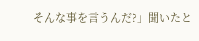そんな事を言うんだ?」聞いたと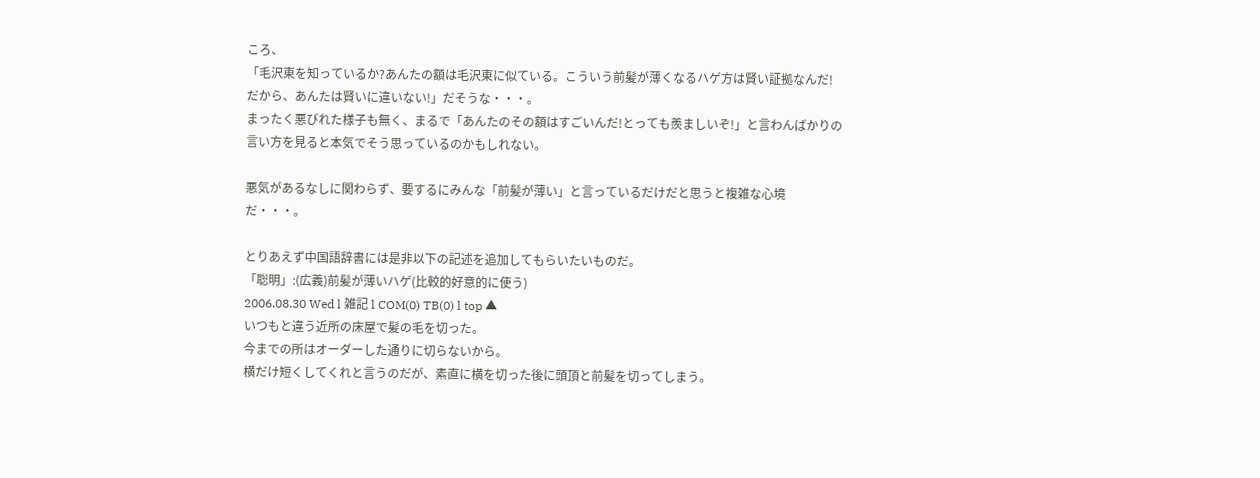ころ、
「毛沢東を知っているか?あんたの額は毛沢東に似ている。こういう前髪が薄くなるハゲ方は賢い証拠なんだ!だから、あんたは賢いに違いない!」だそうな・・・。
まったく悪びれた様子も無く、まるで「あんたのその額はすごいんだ!とっても羨ましいぞ!」と言わんばかりの言い方を見ると本気でそう思っているのかもしれない。

悪気があるなしに関わらず、要するにみんな「前髪が薄い」と言っているだけだと思うと複雑な心境だ・・・。

とりあえず中国語辞書には是非以下の記述を追加してもらいたいものだ。
「聡明」:(広義)前髪が薄いハゲ(比較的好意的に使う)
2006.08.30 Wed l 雑記 l COM(0) TB(0) l top ▲
いつもと違う近所の床屋で髪の毛を切った。
今までの所はオーダーした通りに切らないから。
横だけ短くしてくれと言うのだが、素直に横を切った後に頭頂と前髪を切ってしまう。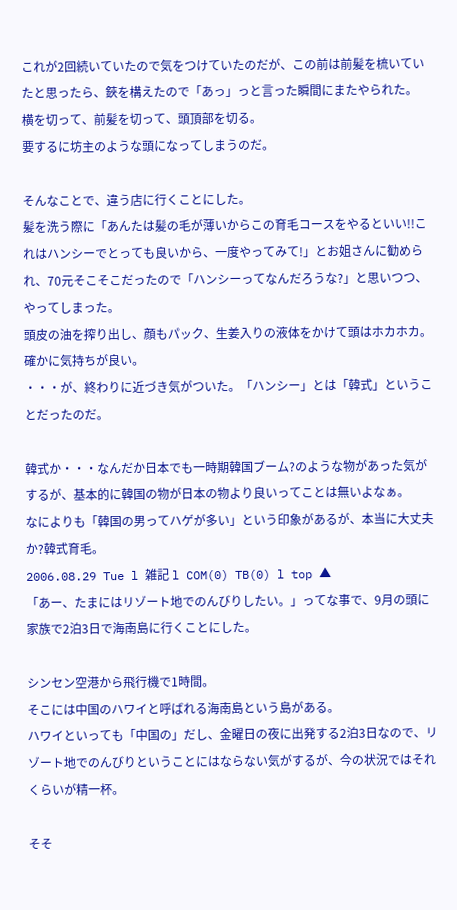これが2回続いていたので気をつけていたのだが、この前は前髪を梳いていたと思ったら、鋏を構えたので「あっ」っと言った瞬間にまたやられた。
横を切って、前髪を切って、頭頂部を切る。
要するに坊主のような頭になってしまうのだ。

そんなことで、違う店に行くことにした。
髪を洗う際に「あんたは髪の毛が薄いからこの育毛コースをやるといい!!これはハンシーでとっても良いから、一度やってみて!」とお姐さんに勧められ、70元そこそこだったので「ハンシーってなんだろうな?」と思いつつ、やってしまった。
頭皮の油を搾り出し、顔もパック、生姜入りの液体をかけて頭はホカホカ。
確かに気持ちが良い。
・・・が、終わりに近づき気がついた。「ハンシー」とは「韓式」ということだったのだ。

韓式か・・・なんだか日本でも一時期韓国ブーム?のような物があった気がするが、基本的に韓国の物が日本の物より良いってことは無いよなぁ。
なによりも「韓国の男ってハゲが多い」という印象があるが、本当に大丈夫か?韓式育毛。
2006.08.29 Tue l 雑記 l COM(0) TB(0) l top ▲
「あー、たまにはリゾート地でのんびりしたい。」ってな事で、9月の頭に家族で2泊3日で海南島に行くことにした。

シンセン空港から飛行機で1時間。
そこには中国のハワイと呼ばれる海南島という島がある。
ハワイといっても「中国の」だし、金曜日の夜に出発する2泊3日なので、リゾート地でのんびりということにはならない気がするが、今の状況ではそれくらいが精一杯。

そそ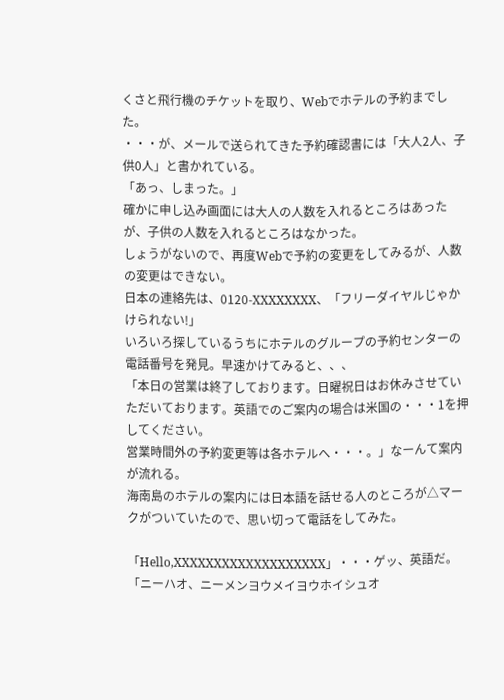くさと飛行機のチケットを取り、Webでホテルの予約までした。
・・・が、メールで送られてきた予約確認書には「大人2人、子供0人」と書かれている。
「あっ、しまった。」
確かに申し込み画面には大人の人数を入れるところはあったが、子供の人数を入れるところはなかった。
しょうがないので、再度Webで予約の変更をしてみるが、人数の変更はできない。
日本の連絡先は、0120-XXXXXXXX、「フリーダイヤルじゃかけられない!」
いろいろ探しているうちにホテルのグループの予約センターの電話番号を発見。早速かけてみると、、、
「本日の営業は終了しております。日曜祝日はお休みさせていただいております。英語でのご案内の場合は米国の・・・1を押してください。
営業時間外の予約変更等は各ホテルへ・・・。」なーんて案内が流れる。
海南島のホテルの案内には日本語を話せる人のところが△マークがついていたので、思い切って電話をしてみた。

「Hello,XXXXXXXXXXXXXXXXXXX」・・・ゲッ、英語だ。
「ニーハオ、ニーメンヨウメイヨウホイシュオ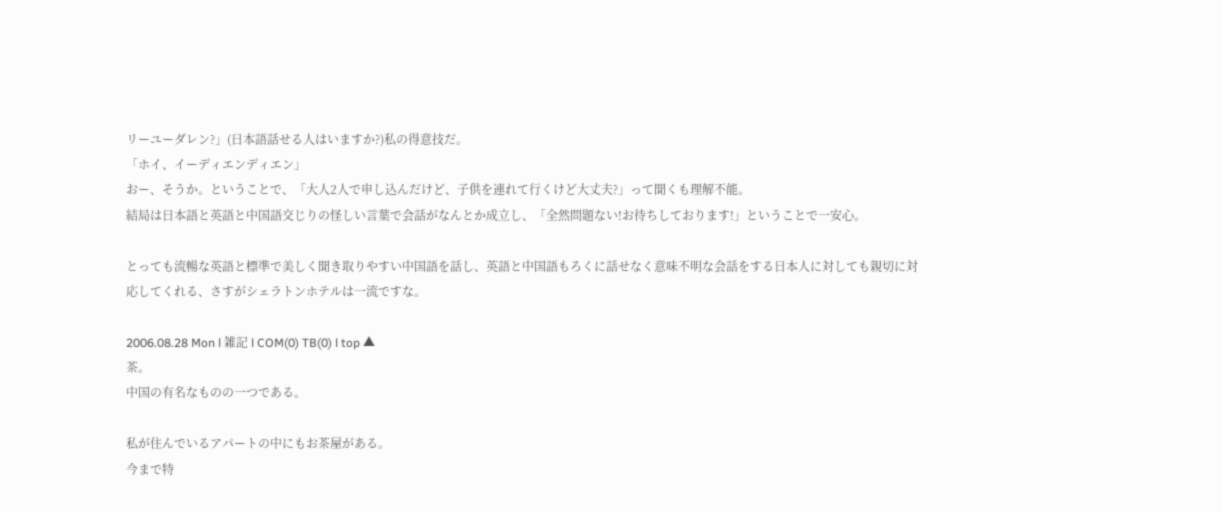リーユーダレン?」(日本語話せる人はいますか?)私の得意技だ。
「ホイ、イーディエンディエン」
おー、そうか。ということで、「大人2人で申し込んだけど、子供を連れて行くけど大丈夫?」って聞くも理解不能。
結局は日本語と英語と中国語交じりの怪しい言葉で会話がなんとか成立し、「全然問題ない!お待ちしております!」ということで一安心。

とっても流暢な英語と標準で美しく聞き取りやすい中国語を話し、英語と中国語もろくに話せなく意味不明な会話をする日本人に対しても親切に対応してくれる、さすがシェラトンホテルは一流ですな。

2006.08.28 Mon l 雑記 l COM(0) TB(0) l top ▲
茶。
中国の有名なものの一つである。

私が住んでいるアパートの中にもお茶屋がある。
今まで特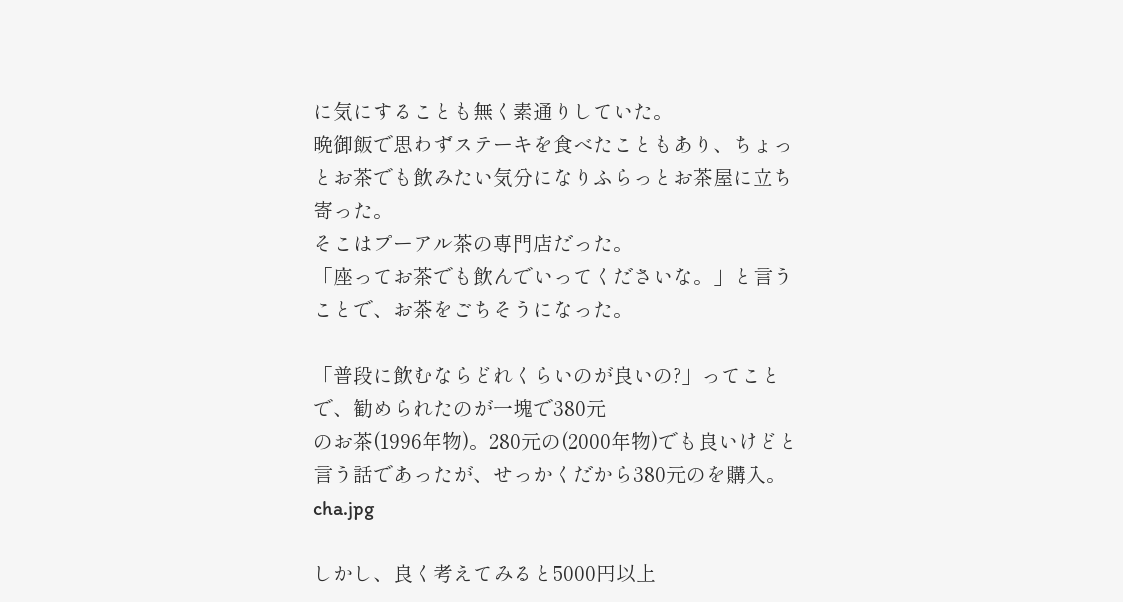に気にすることも無く素通りしていた。
晩御飯で思わずステーキを食べたこともあり、ちょっとお茶でも飲みたい気分になりふらっとお茶屋に立ち寄った。
そこはプーアル茶の専門店だった。
「座ってお茶でも飲んでいってくださいな。」と言うことで、お茶をごちそうになった。

「普段に飲むならどれくらいのが良いの?」ってことで、勧められたのが一塊で380元
のお茶(1996年物)。280元の(2000年物)でも良いけどと言う話であったが、せっかくだから380元のを購入。
cha.jpg

しかし、良く考えてみると5000円以上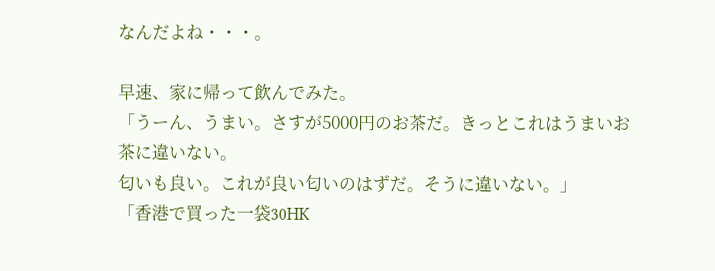なんだよね・・・。

早速、家に帰って飲んでみた。
「うーん、うまい。さすが5000円のお茶だ。きっとこれはうまいお茶に違いない。
匂いも良い。これが良い匂いのはずだ。そうに違いない。」
「香港で買った一袋30HK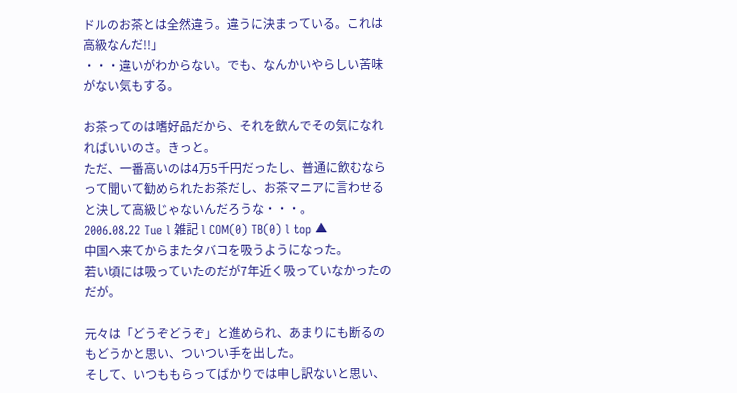ドルのお茶とは全然違う。違うに決まっている。これは高級なんだ!!」
・・・違いがわからない。でも、なんかいやらしい苦味がない気もする。

お茶ってのは嗜好品だから、それを飲んでその気になれればいいのさ。きっと。
ただ、一番高いのは4万5千円だったし、普通に飲むならって聞いて勧められたお茶だし、お茶マニアに言わせると決して高級じゃないんだろうな・・・。
2006.08.22 Tue l 雑記 l COM(0) TB(0) l top ▲
中国へ来てからまたタバコを吸うようになった。
若い頃には吸っていたのだが7年近く吸っていなかったのだが。

元々は「どうぞどうぞ」と進められ、あまりにも断るのもどうかと思い、ついつい手を出した。
そして、いつももらってばかりでは申し訳ないと思い、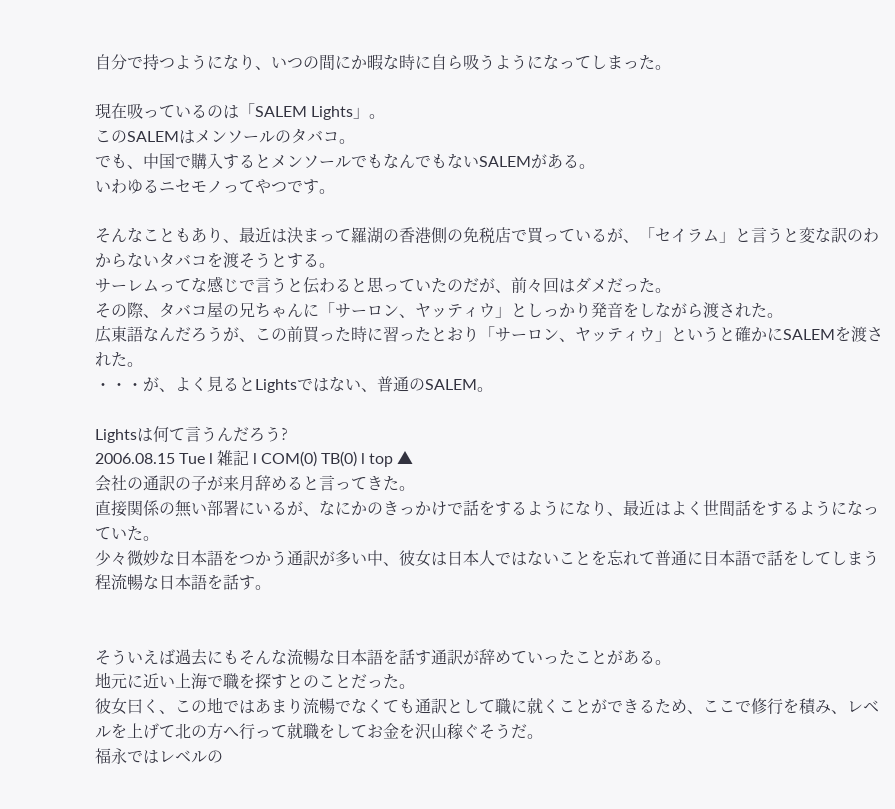自分で持つようになり、いつの間にか暇な時に自ら吸うようになってしまった。

現在吸っているのは「SALEM Lights」。
このSALEMはメンソールのタバコ。
でも、中国で購入するとメンソールでもなんでもないSALEMがある。
いわゆるニセモノってやつです。

そんなこともあり、最近は決まって羅湖の香港側の免税店で買っているが、「セイラム」と言うと変な訳のわからないタバコを渡そうとする。
サーレムってな感じで言うと伝わると思っていたのだが、前々回はダメだった。
その際、タバコ屋の兄ちゃんに「サーロン、ヤッティウ」としっかり発音をしながら渡された。
広東語なんだろうが、この前買った時に習ったとおり「サーロン、ヤッティウ」というと確かにSALEMを渡された。
・・・が、よく見るとLightsではない、普通のSALEM。

Lightsは何て言うんだろう?
2006.08.15 Tue l 雑記 l COM(0) TB(0) l top ▲
会社の通訳の子が来月辞めると言ってきた。
直接関係の無い部署にいるが、なにかのきっかけで話をするようになり、最近はよく世間話をするようになっていた。
少々微妙な日本語をつかう通訳が多い中、彼女は日本人ではないことを忘れて普通に日本語で話をしてしまう程流暢な日本語を話す。


そういえば過去にもそんな流暢な日本語を話す通訳が辞めていったことがある。
地元に近い上海で職を探すとのことだった。
彼女曰く、この地ではあまり流暢でなくても通訳として職に就くことができるため、ここで修行を積み、レベルを上げて北の方へ行って就職をしてお金を沢山稼ぐそうだ。
福永ではレベルの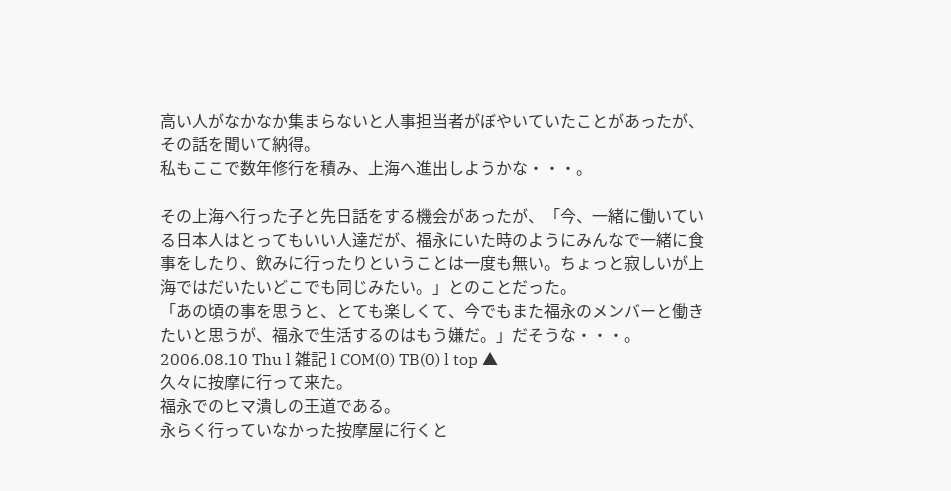高い人がなかなか集まらないと人事担当者がぼやいていたことがあったが、その話を聞いて納得。
私もここで数年修行を積み、上海へ進出しようかな・・・。

その上海へ行った子と先日話をする機会があったが、「今、一緒に働いている日本人はとってもいい人達だが、福永にいた時のようにみんなで一緒に食事をしたり、飲みに行ったりということは一度も無い。ちょっと寂しいが上海ではだいたいどこでも同じみたい。」とのことだった。
「あの頃の事を思うと、とても楽しくて、今でもまた福永のメンバーと働きたいと思うが、福永で生活するのはもう嫌だ。」だそうな・・・。
2006.08.10 Thu l 雑記 l COM(0) TB(0) l top ▲
久々に按摩に行って来た。
福永でのヒマ潰しの王道である。
永らく行っていなかった按摩屋に行くと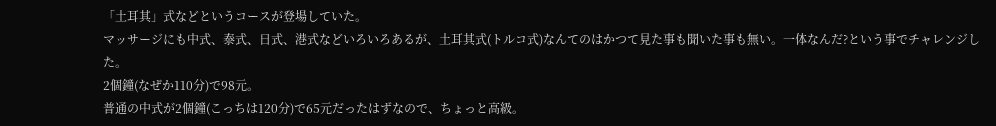「土耳其」式などというコースが登場していた。
マッサージにも中式、泰式、日式、港式などいろいろあるが、土耳其式(トルコ式)なんてのはかつて見た事も聞いた事も無い。一体なんだ?という事でチャレンジした。
2個鐘(なぜか110分)で98元。
普通の中式が2個鐘(こっちは120分)で65元だったはずなので、ちょっと高級。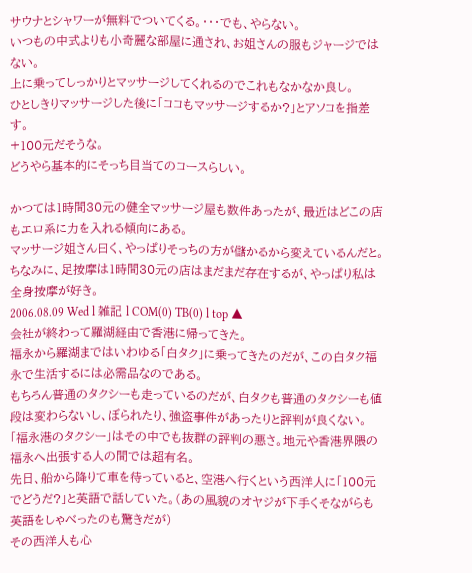サウナとシャワーが無料でついてくる。・・・でも、やらない。
いつもの中式よりも小奇麗な部屋に通され、お姐さんの服もジャージではない。
上に乗ってしっかりとマッサージしてくれるのでこれもなかなか良し。
ひとしきりマッサージした後に「ココもマッサージするか?」とアソコを指差す。
+100元だそうな。
どうやら基本的にそっち目当てのコースらしい。

かつては1時間30元の健全マッサージ屋も数件あったが、最近はどこの店もエロ系に力を入れる傾向にある。
マッサージ姐さん曰く、やっぱりそっちの方が儲かるから変えているんだと。
ちなみに、足按摩は1時間30元の店はまだまだ存在するが、やっぱり私は全身按摩が好き。
2006.08.09 Wed l 雑記 l COM(0) TB(0) l top ▲
会社が終わって羅湖経由で香港に帰ってきた。
福永から羅湖まではいわゆる「白タク」に乗ってきたのだが、この白タク福永で生活するには必需品なのである。
もちろん普通のタクシーも走っているのだが、白タクも普通のタクシーも値段は変わらないし、ぼられたり、強盗事件があったりと評判が良くない。
「福永港のタクシー」はその中でも抜群の評判の悪さ。地元や香港界隈の福永へ出張する人の間では超有名。
先日、船から降りて車を待っていると、空港へ行くという西洋人に「100元でどうだ?」と英語で話していた。(あの風貌のオヤジが下手くそながらも英語をしゃべったのも驚きだが)
その西洋人も心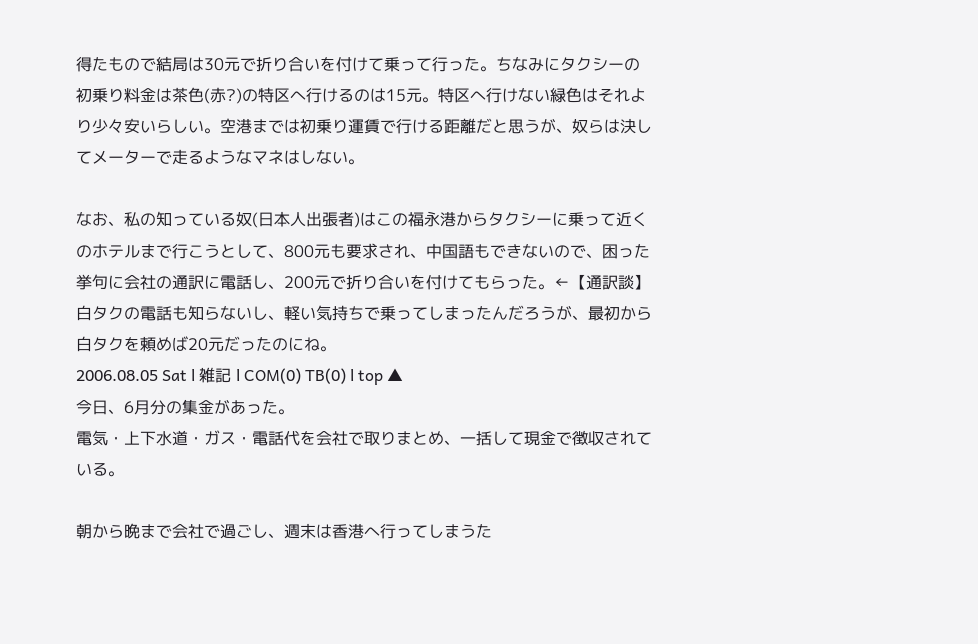得たもので結局は30元で折り合いを付けて乗って行った。ちなみにタクシーの初乗り料金は茶色(赤?)の特区へ行けるのは15元。特区へ行けない緑色はそれより少々安いらしい。空港までは初乗り運賃で行ける距離だと思うが、奴らは決してメーターで走るようなマネはしない。

なお、私の知っている奴(日本人出張者)はこの福永港からタクシーに乗って近くのホテルまで行こうとして、800元も要求され、中国語もできないので、困った挙句に会社の通訳に電話し、200元で折り合いを付けてもらった。←【通訳談】
白タクの電話も知らないし、軽い気持ちで乗ってしまったんだろうが、最初から白タクを頼めば20元だったのにね。
2006.08.05 Sat l 雑記 l COM(0) TB(0) l top ▲
今日、6月分の集金があった。
電気・上下水道・ガス・電話代を会社で取りまとめ、一括して現金で徴収されている。

朝から晩まで会社で過ごし、週末は香港へ行ってしまうた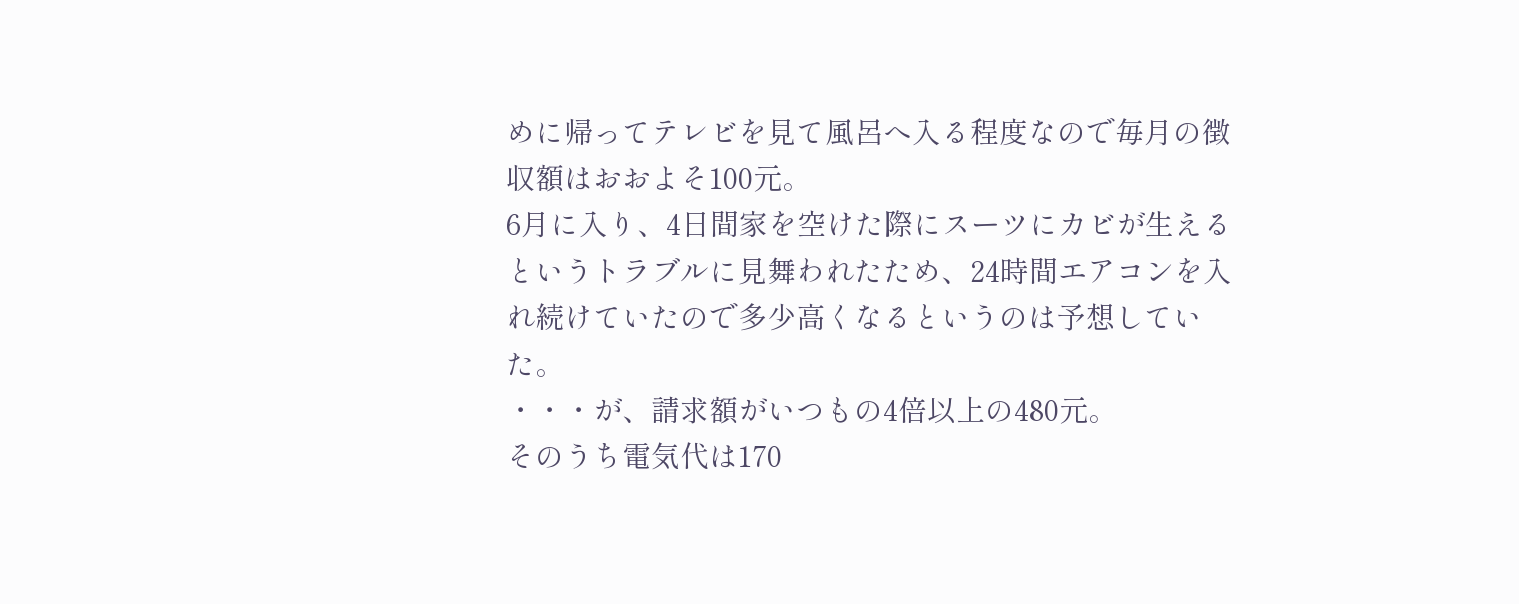めに帰ってテレビを見て風呂へ入る程度なので毎月の徴収額はおおよそ100元。
6月に入り、4日間家を空けた際にスーツにカビが生えるというトラブルに見舞われたため、24時間エアコンを入れ続けていたので多少高くなるというのは予想していた。
・・・が、請求額がいつもの4倍以上の480元。
そのうち電気代は170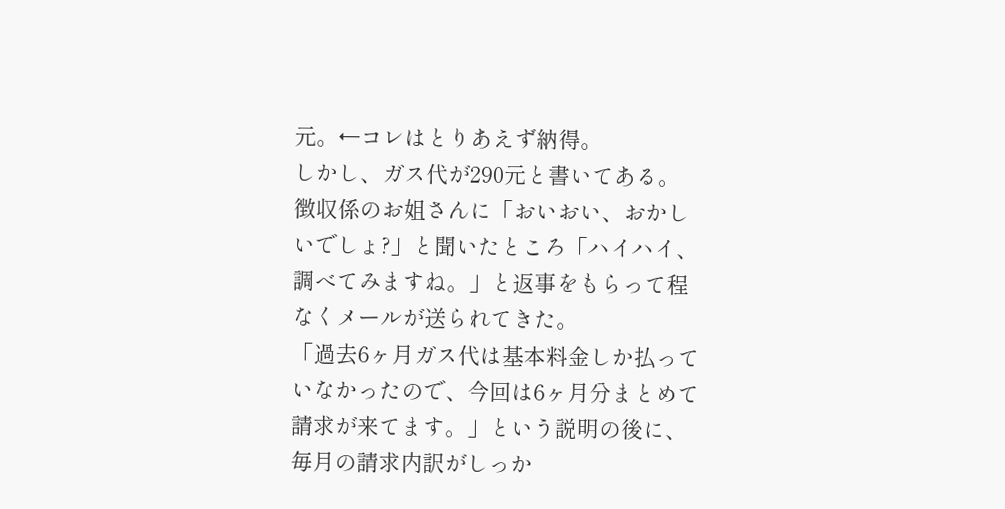元。←コレはとりあえず納得。
しかし、ガス代が290元と書いてある。
徴収係のお姐さんに「おいおい、おかしいでしょ?」と聞いたところ「ハイハイ、調べてみますね。」と返事をもらって程なくメールが送られてきた。
「過去6ヶ月ガス代は基本料金しか払っていなかったので、今回は6ヶ月分まとめて請求が来てます。」という説明の後に、毎月の請求内訳がしっか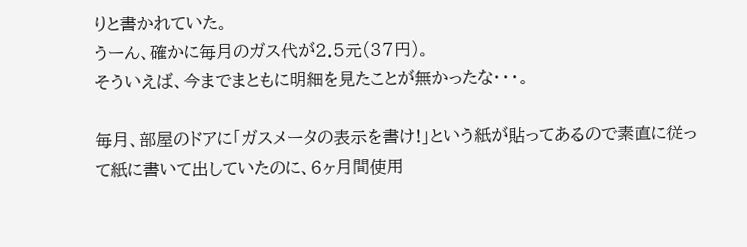りと書かれていた。
うーん、確かに毎月のガス代が2.5元(37円)。
そういえば、今までまともに明細を見たことが無かったな・・・。

毎月、部屋のドアに「ガスメータの表示を書け!」という紙が貼ってあるので素直に従って紙に書いて出していたのに、6ヶ月間使用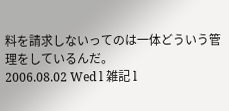料を請求しないってのは一体どういう管理をしているんだ。
2006.08.02 Wed l 雑記 l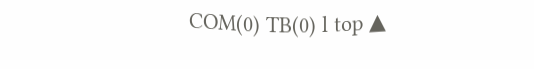COM(0) TB(0) l top ▲